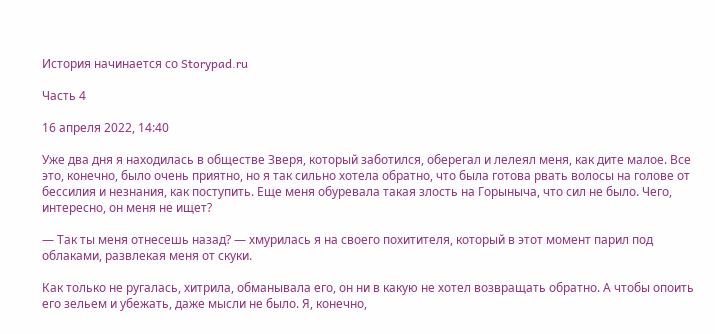История начинается со Storypad.ru

Часть 4

16 апреля 2022, 14:40

Уже два дня я находилась в обществе Зверя, который заботился, оберегал и лелеял меня, как дите малое. Все это, конечно, было очень приятно, но я так сильно хотела обратно, что была готова рвать волосы на голове от бессилия и незнания, как поступить. Еще меня обуревала такая злость на Горыныча, что сил не было. Чего, интересно, он меня не ищет?

— Так ты меня отнесешь назад? — хмурилась я на своего похитителя, который в этот момент парил под облаками, развлекая меня от скуки.

Как только не ругалась, хитрила, обманывала его, он ни в какую не хотел возвращать обратно. А чтобы опоить его зельем и убежать, даже мысли не было. Я, конечно,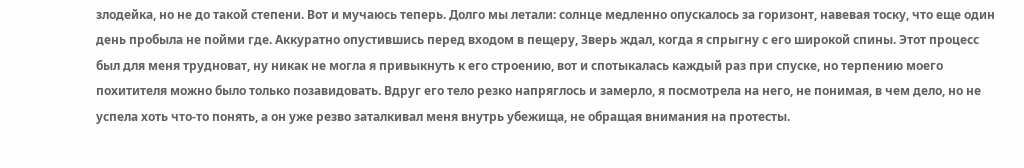злодейка, но не до такой степени. Вот и мучаюсь теперь. Долго мы летали: солнце медленно опускалось за горизонт, навевая тоску, что еще один день пробыла не пойми где. Аккуратно опустившись перед входом в пещеру, Зверь ждал, когда я спрыгну с его широкой спины. Этот процесс был для меня трудноват, ну никак не могла я привыкнуть к его строению, вот и спотыкалась каждый раз при спуске, но терпению моего похитителя можно было только позавидовать. Вдруг его тело резко напряглось и замерло, я посмотрела на него, не понимая, в чем дело, но не успела хоть что-то понять, а он уже резво заталкивал меня внутрь убежища, не обращая внимания на протесты.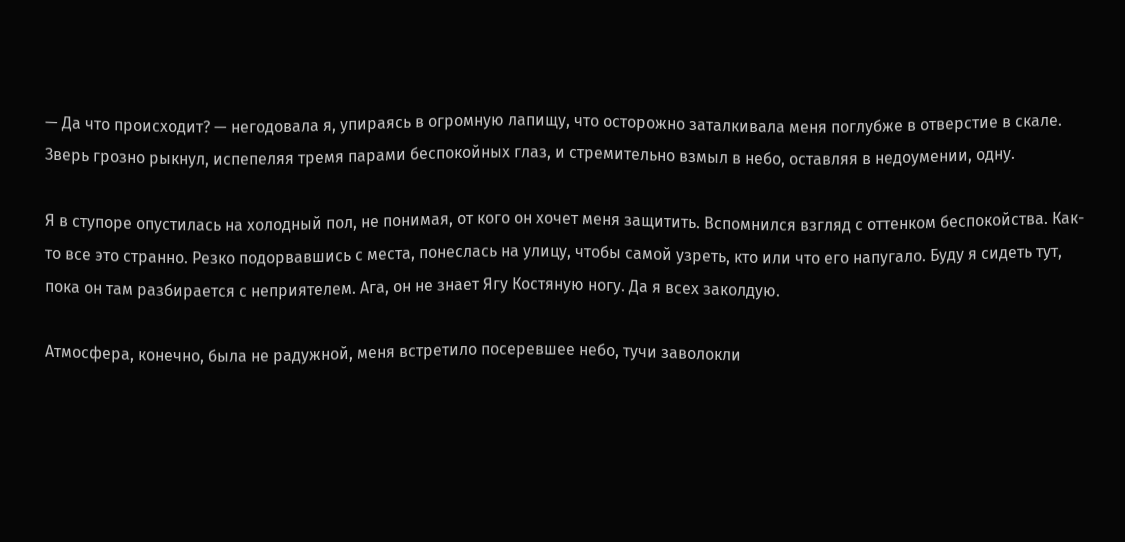— Да что происходит? — негодовала я, упираясь в огромную лапищу, что осторожно заталкивала меня поглубже в отверстие в скале. Зверь грозно рыкнул, испепеляя тремя парами беспокойных глаз, и стремительно взмыл в небо, оставляя в недоумении, одну.

Я в ступоре опустилась на холодный пол, не понимая, от кого он хочет меня защитить. Вспомнился взгляд с оттенком беспокойства. Как-то все это странно. Резко подорвавшись с места, понеслась на улицу, чтобы самой узреть, кто или что его напугало. Буду я сидеть тут, пока он там разбирается с неприятелем. Ага, он не знает Ягу Костяную ногу. Да я всех заколдую.

Атмосфера, конечно, была не радужной, меня встретило посеревшее небо, тучи заволокли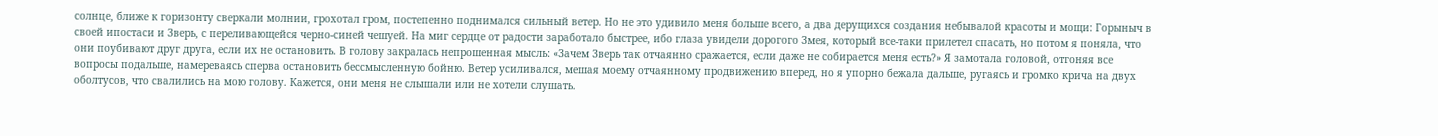солнце, ближе к горизонту сверкали молнии, грохотал гром, постепенно поднимался сильный ветер. Но не это удивило меня больше всего, а два дерущихся создания небывалой красоты и мощи: Горыныч в своей ипостаси и Зверь, с переливающейся черно-синей чешуей. На миг сердце от радости заработало быстрее, ибо глаза увидели дорогого Змея, который все-таки прилетел спасать, но потом я поняла, что они поубивают друг друга, если их не остановить. В голову закралась непрошенная мысль: «Зачем Зверь так отчаянно сражается, если даже не собирается меня есть?» Я замотала головой, отгоняя все вопросы подальше, намереваясь сперва остановить бессмысленную бойню. Ветер усиливался, мешая моему отчаянному продвижению вперед, но я упорно бежала дальше, ругаясь и громко крича на двух оболтусов, что свалились на мою голову. Кажется, они меня не слышали или не хотели слушать.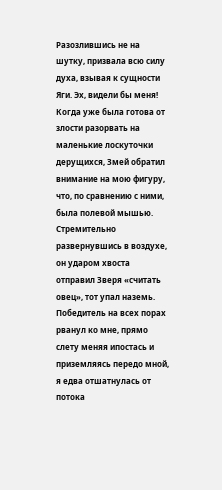Разозлившись не на шутку, призвала всю силу духа, взывая к сущности Яги. Эх, видели бы меня! Когда уже была готова от злости разорвать на маленькие лоскуточки дерущихся, Змей обратил внимание на мою фигуру, что, по сравнению с ними, была полевой мышью. Стремительно развернувшись в воздухе, он ударом хвоста отправил Зверя «считать овец», тот упал наземь. Победитель на всех порах рванул ко мне, прямо слету меняя ипостась и приземляясь передо мной, я едва отшатнулась от потока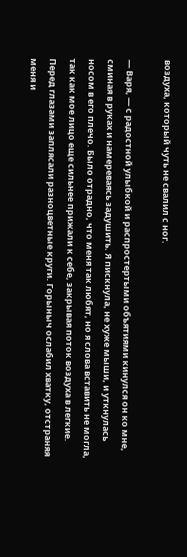воздуха, который чуть не свалил с ног.

— Варя, — с радостной улыбкой и распростертыми объятиями кинулся он ко мне, сминая в руках и намереваясь задушить. Я пискнула, не хуже мыши, и уткнулась носом в его плечо. Было отрадно, что меня так любят, но я слова вставить не могла, так как мое лицо еще сильнее прижали к себе, закрывая поток воздуха в легкие. Перед глазами заплясали разноцветные круги. Горыныч ослабил хватку, отстраняя меня и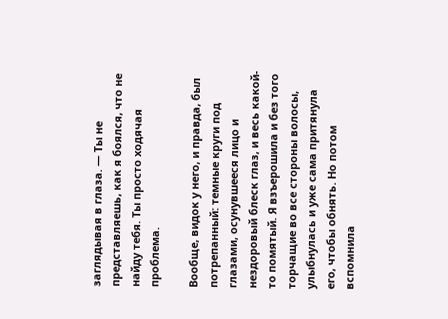заглядывая в глаза. — Ты не представляешь, как я боялся, что не найду тебя. Ты просто ходячая проблема.

Вообще, видок у него, и правда, был потрепанный: темные круги под глазами, осунувшееся лицо и нездоровый блеск глаз, и весь какой-то помятый. Я взъерошила и без того торчащие во все стороны волосы, улыбнулась и уже сама притянула его, чтобы обнять. Но потом вспомнила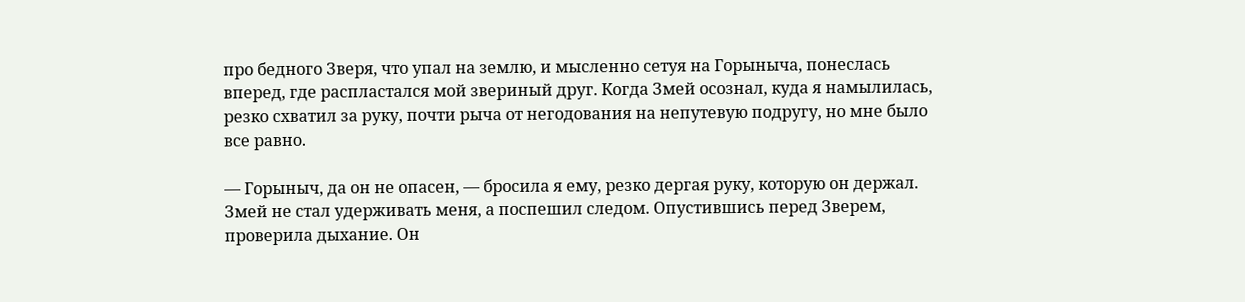про бедного Зверя, что упал на землю, и мысленно сетуя на Горыныча, понеслась вперед, где распластался мой звериный друг. Когда Змей осознал, куда я намылилась, резко схватил за руку, почти рыча от негодования на непутевую подругу, но мне было все равно.

— Горыныч, да он не опасен, — бросила я ему, резко дергая руку, которую он держал. Змей не стал удерживать меня, а поспешил следом. Опустившись перед Зверем, проверила дыхание. Он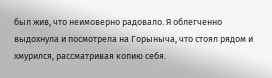был жив, что неимоверно радовало. Я облегченно выдохнула и посмотрела на Горыныча, что стоял рядом и хмурился, рассматривая копию себя.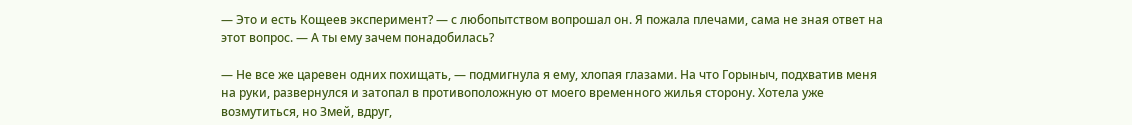— Это и есть Кощеев эксперимент? — с любопытством вопрошал он. Я пожала плечами, сама не зная ответ на этот вопрос. — А ты ему зачем понадобилась?

— Не все же царевен одних похищать, — подмигнула я ему, хлопая глазами. На что Горыныч, подхватив меня на руки, развернулся и затопал в противоположную от моего временного жилья сторону. Хотела уже возмутиться, но Змей, вдруг,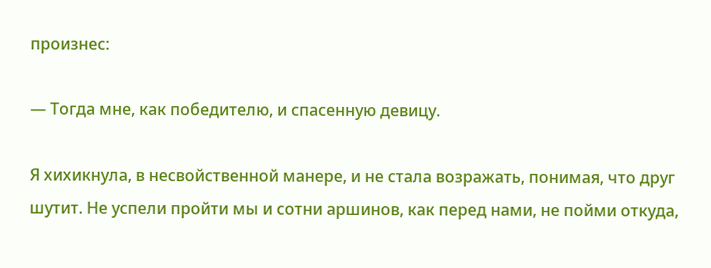произнес:

— Тогда мне, как победителю, и спасенную девицу.

Я хихикнула, в несвойственной манере, и не стала возражать, понимая, что друг шутит. Не успели пройти мы и сотни аршинов, как перед нами, не пойми откуда,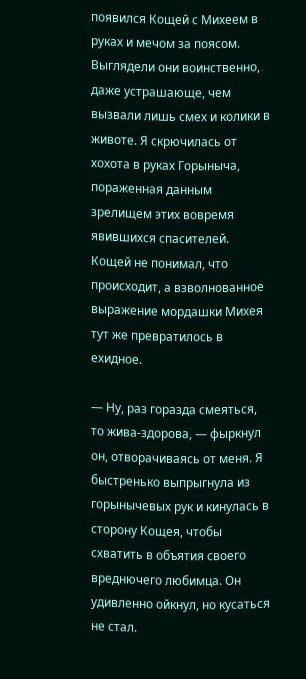появился Кощей с Михеем в руках и мечом за поясом. Выглядели они воинственно, даже устрашающе, чем вызвали лишь смех и колики в животе. Я скрючилась от хохота в руках Горыныча, пораженная данным зрелищем этих вовремя явившихся спасителей. Кощей не понимал, что происходит, а взволнованное выражение мордашки Михея тут же превратилось в ехидное.

— Ну, раз горазда смеяться, то жива-здорова, — фыркнул он, отворачиваясь от меня. Я быстренько выпрыгнула из горынычевых рук и кинулась в сторону Кощея, чтобы схватить в объятия своего вреднючего любимца. Он удивленно ойкнул, но кусаться не стал.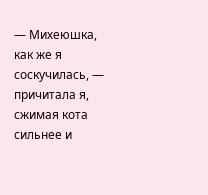— Михеюшка, как же я соскучилась, — причитала я, сжимая кота сильнее и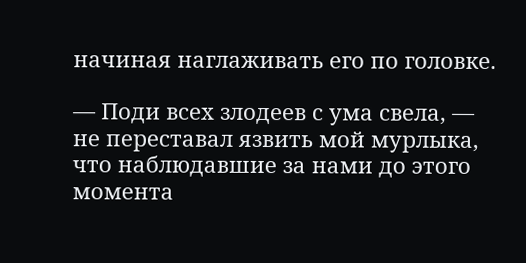начиная наглаживать его по головке.

— Поди всех злодеев с ума свела, — не переставал язвить мой мурлыка, что наблюдавшие за нами до этого момента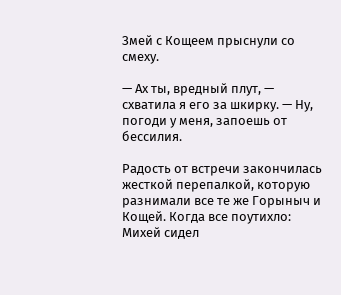Змей с Кощеем прыснули со смеху.

— Ах ты, вредный плут, — схватила я его за шкирку. — Ну, погоди у меня, запоешь от бессилия.

Радость от встречи закончилась жесткой перепалкой, которую разнимали все те же Горыныч и Кощей. Когда все поутихло: Михей сидел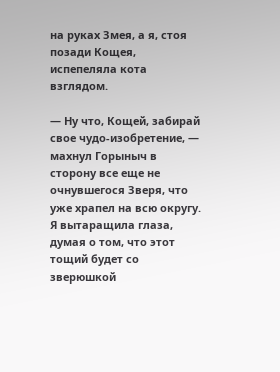на руках Змея, а я, стоя позади Кощея, испепеляла кота взглядом.

— Ну что, Кощей, забирай свое чудо-изобретение, — махнул Горыныч в сторону все еще не очнувшегося Зверя, что уже храпел на всю округу. Я вытаращила глаза, думая о том, что этот тощий будет со зверюшкой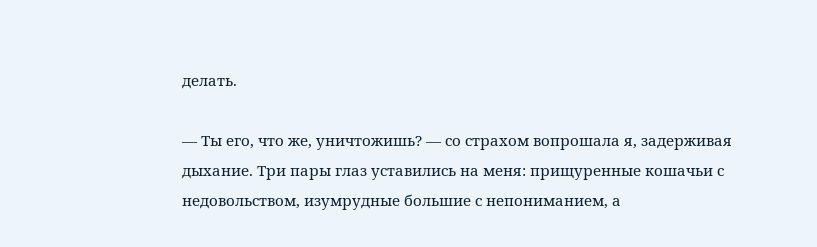делать.

— Ты его, что же, уничтожишь? — со страхом вопрошала я, задерживая дыхание. Три пары глаз уставились на меня: прищуренные кошачьи с недовольством, изумрудные большие с непониманием, а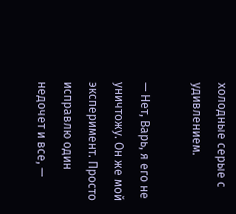холодные серые с удивлением.

— Нет, Варь, я его не уничтожу. Он же мой эксперимент. Просто исправлю один недочет и все, —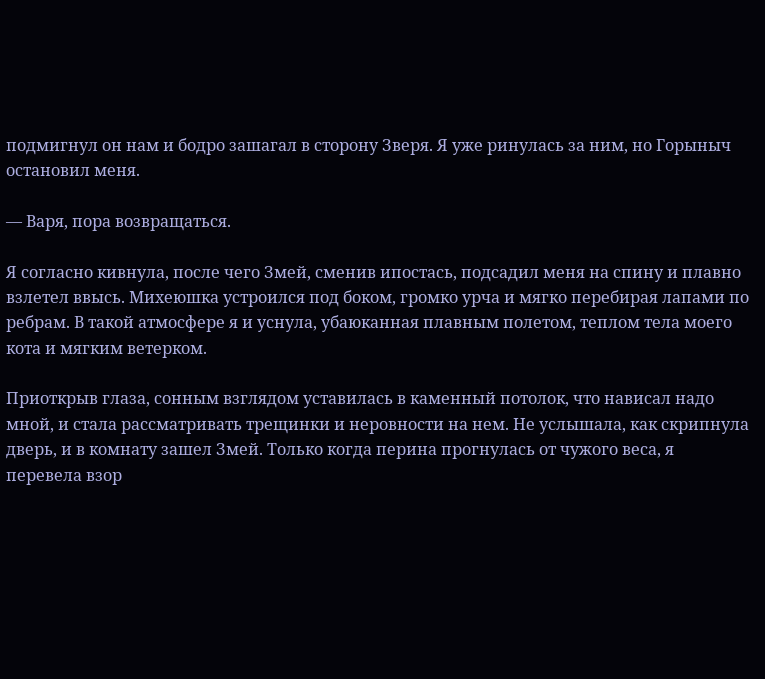подмигнул он нам и бодро зашагал в сторону Зверя. Я уже ринулась за ним, но Горыныч остановил меня.

— Варя, пора возвращаться.

Я согласно кивнула, после чего Змей, сменив ипостась, подсадил меня на спину и плавно взлетел ввысь. Михеюшка устроился под боком, громко урча и мягко перебирая лапами по ребрам. В такой атмосфере я и уснула, убаюканная плавным полетом, теплом тела моего кота и мягким ветерком.

Приоткрыв глаза, сонным взглядом уставилась в каменный потолок, что нависал надо мной, и стала рассматривать трещинки и неровности на нем. Не услышала, как скрипнула дверь, и в комнату зашел Змей. Только когда перина прогнулась от чужого веса, я перевела взор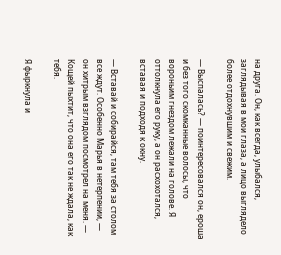на друга. Он, как всегда, улыбался, заглядывая в мои глаза, а лицо выглядело более отдохнувшим и свежим.

— Выспалась? — поинтересовался он, ероша и без того скомканные волосы, что вороньим гнездом лежали на голове. Я оттолкнула его руку, а он расхохотался, вставая и подходя к окну.

— Вставай и собирайся, там тебя за столом все ждут. Особенно Марья в нетерпении, — он хитрым взглядом посмотрел на меня. — Кощей пыхтит, что она его так не ждала, как тебя.

Я фыркнула и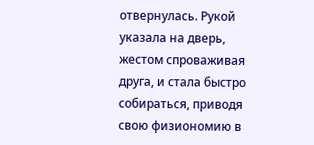отвернулась. Рукой указала на дверь, жестом спроваживая друга, и стала быстро собираться, приводя свою физиономию в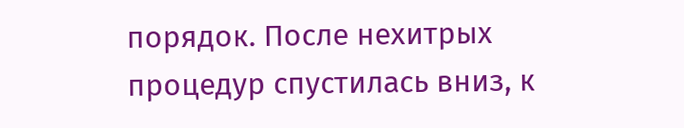порядок. После нехитрых процедур спустилась вниз, к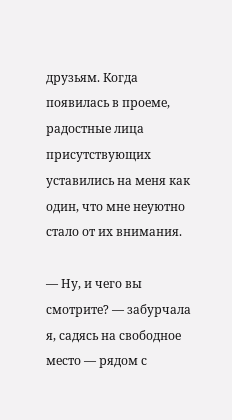друзьям. Когда появилась в проеме, радостные лица присутствующих уставились на меня как один, что мне неуютно стало от их внимания.

— Ну, и чего вы смотрите? — забурчала я, садясь на свободное место — рядом с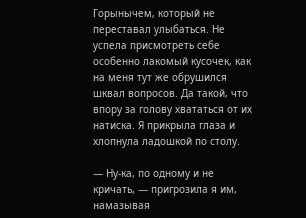Горынычем, который не переставал улыбаться. Не успела присмотреть себе особенно лакомый кусочек, как на меня тут же обрушился шквал вопросов. Да такой, что впору за голову хвататься от их натиска. Я прикрыла глаза и хлопнула ладошкой по столу.

— Ну-ка, по одному и не кричать, — пригрозила я им, намазывая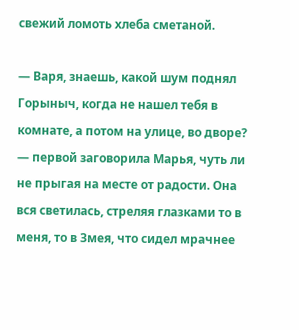свежий ломоть хлеба сметаной.

— Варя, знаешь, какой шум поднял Горыныч, когда не нашел тебя в комнате, а потом на улице, во дворе? — первой заговорила Марья, чуть ли не прыгая на месте от радости. Она вся светилась, стреляя глазками то в меня, то в Змея, что сидел мрачнее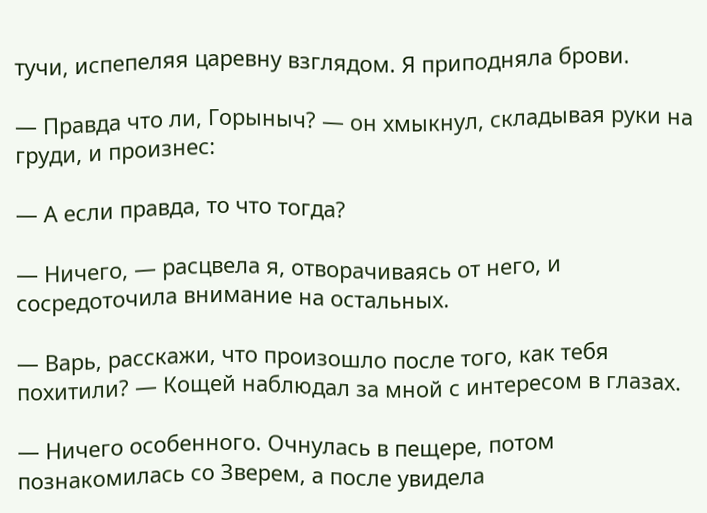тучи, испепеляя царевну взглядом. Я приподняла брови.

— Правда что ли, Горыныч? — он хмыкнул, складывая руки на груди, и произнес:

— А если правда, то что тогда?

— Ничего, — расцвела я, отворачиваясь от него, и сосредоточила внимание на остальных.

— Варь, расскажи, что произошло после того, как тебя похитили? — Кощей наблюдал за мной с интересом в глазах.

— Ничего особенного. Очнулась в пещере, потом познакомилась со Зверем, а после увидела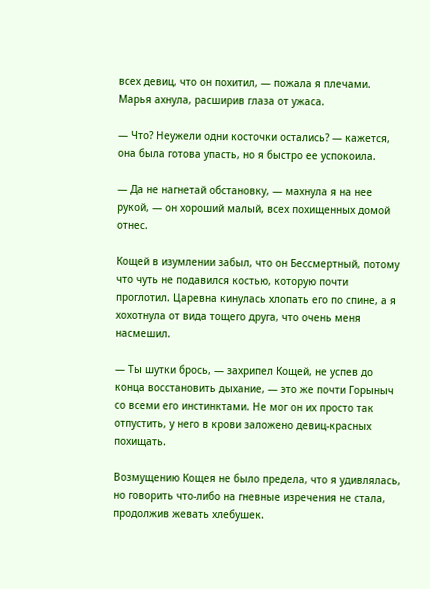всех девиц, что он похитил, — пожала я плечами. Марья ахнула, расширив глаза от ужаса.

— Что? Неужели одни косточки остались? — кажется, она была готова упасть, но я быстро ее успокоила.

— Да не нагнетай обстановку, — махнула я на нее рукой, — он хороший малый, всех похищенных домой отнес.

Кощей в изумлении забыл, что он Бессмертный, потому что чуть не подавился костью, которую почти проглотил. Царевна кинулась хлопать его по спине, а я хохотнула от вида тощего друга, что очень меня насмешил.

— Ты шутки брось, — захрипел Кощей, не успев до конца восстановить дыхание, — это же почти Горыныч со всеми его инстинктами. Не мог он их просто так отпустить, у него в крови заложено девиц-красных похищать.

Возмущению Кощея не было предела, что я удивлялась, но говорить что-либо на гневные изречения не стала, продолжив жевать хлебушек.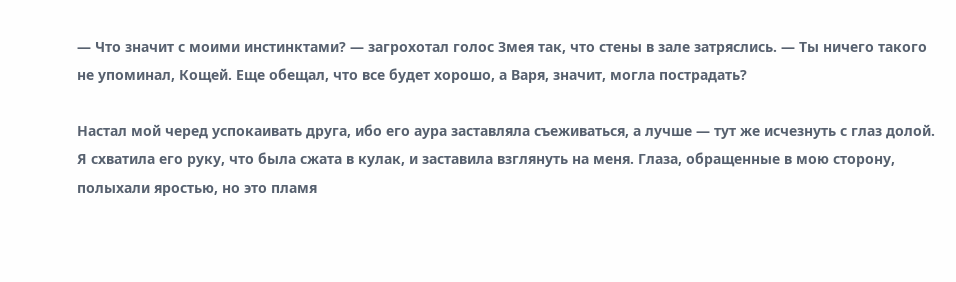— Что значит с моими инстинктами? — загрохотал голос Змея так, что стены в зале затряслись. — Ты ничего такого не упоминал, Кощей. Еще обещал, что все будет хорошо, а Варя, значит, могла пострадать?

Настал мой черед успокаивать друга, ибо его аура заставляла съеживаться, а лучше — тут же исчезнуть с глаз долой. Я схватила его руку, что была сжата в кулак, и заставила взглянуть на меня. Глаза, обращенные в мою сторону, полыхали яростью, но это пламя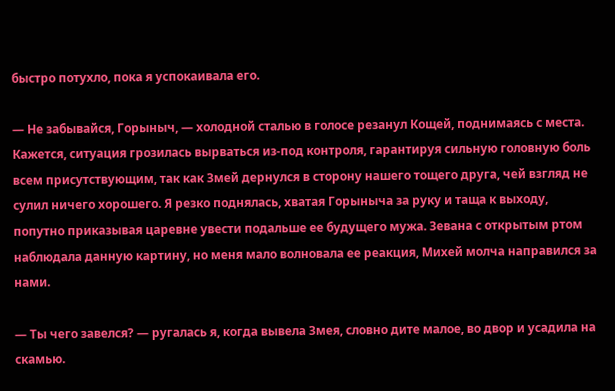быстро потухло, пока я успокаивала его.

— Не забывайся, Горыныч, — холодной сталью в голосе резанул Кощей, поднимаясь с места. Кажется, ситуация грозилась вырваться из-под контроля, гарантируя сильную головную боль всем присутствующим, так как Змей дернулся в сторону нашего тощего друга, чей взгляд не сулил ничего хорошего. Я резко поднялась, хватая Горыныча за руку и таща к выходу, попутно приказывая царевне увести подальше ее будущего мужа. Зевана с открытым ртом наблюдала данную картину, но меня мало волновала ее реакция, Михей молча направился за нами.

— Ты чего завелся? — ругалась я, когда вывела Змея, словно дите малое, во двор и усадила на скамью.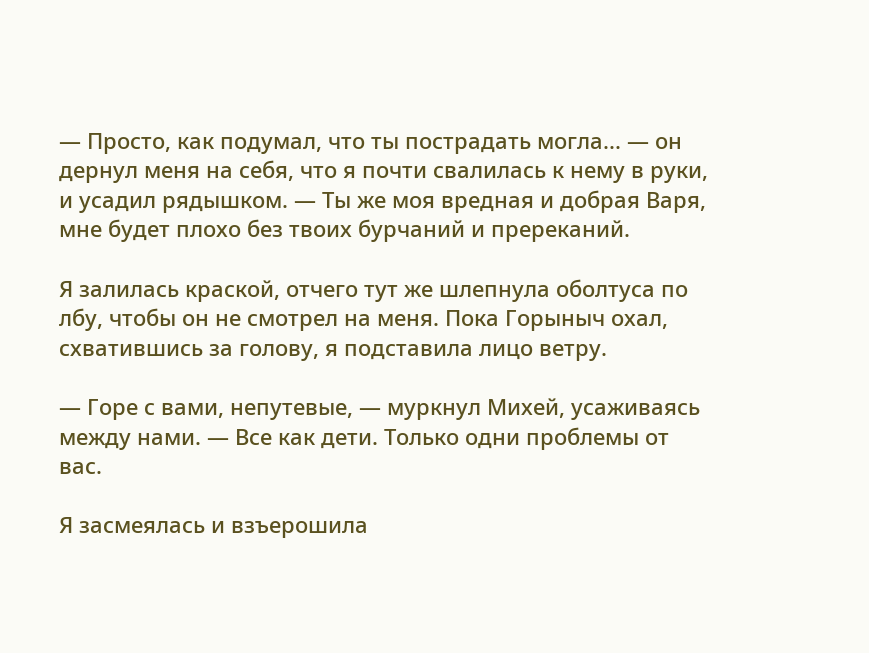— Просто, как подумал, что ты пострадать могла... — он дернул меня на себя, что я почти свалилась к нему в руки, и усадил рядышком. — Ты же моя вредная и добрая Варя, мне будет плохо без твоих бурчаний и пререканий.

Я залилась краской, отчего тут же шлепнула оболтуса по лбу, чтобы он не смотрел на меня. Пока Горыныч охал, схватившись за голову, я подставила лицо ветру.

— Горе с вами, непутевые, — муркнул Михей, усаживаясь между нами. — Все как дети. Только одни проблемы от вас.

Я засмеялась и взъерошила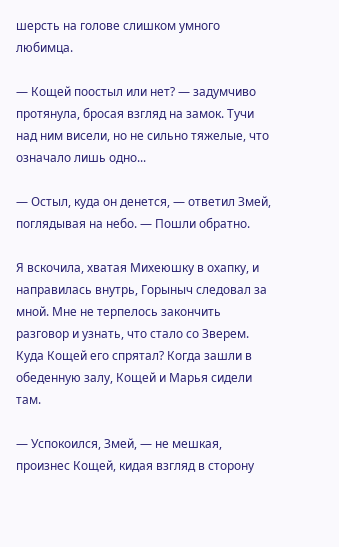шерсть на голове слишком умного любимца.

— Кощей поостыл или нет? — задумчиво протянула, бросая взгляд на замок. Тучи над ним висели, но не сильно тяжелые, что означало лишь одно...

— Остыл, куда он денется, — ответил Змей, поглядывая на небо. — Пошли обратно.

Я вскочила, хватая Михеюшку в охапку, и направилась внутрь, Горыныч следовал за мной. Мне не терпелось закончить разговор и узнать, что стало со Зверем. Куда Кощей его спрятал? Когда зашли в обеденную залу, Кощей и Марья сидели там.

— Успокоился, Змей, — не мешкая, произнес Кощей, кидая взгляд в сторону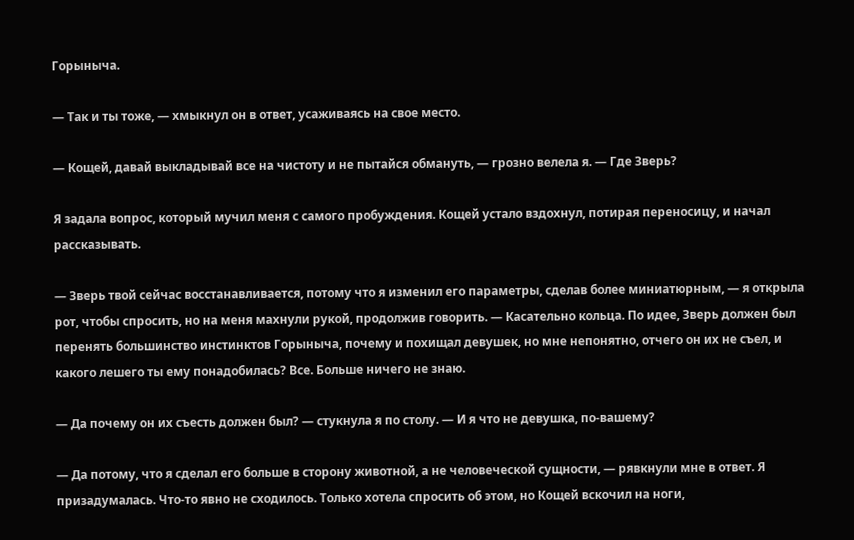Горыныча.

— Так и ты тоже, — хмыкнул он в ответ, усаживаясь на свое место.

— Кощей, давай выкладывай все на чистоту и не пытайся обмануть, — грозно велела я. — Где Зверь?

Я задала вопрос, который мучил меня с самого пробуждения. Кощей устало вздохнул, потирая переносицу, и начал рассказывать.

— Зверь твой сейчас восстанавливается, потому что я изменил его параметры, сделав более миниатюрным, — я открыла рот, чтобы спросить, но на меня махнули рукой, продолжив говорить. — Касательно кольца. По идее, Зверь должен был перенять большинство инстинктов Горыныча, почему и похищал девушек, но мне непонятно, отчего он их не съел, и какого лешего ты ему понадобилась? Все. Больше ничего не знаю.

— Да почему он их съесть должен был? — стукнула я по столу. — И я что не девушка, по-вашему?

— Да потому, что я сделал его больше в сторону животной, а не человеческой сущности, — рявкнули мне в ответ. Я призадумалась. Что-то явно не сходилось. Только хотела спросить об этом, но Кощей вскочил на ноги,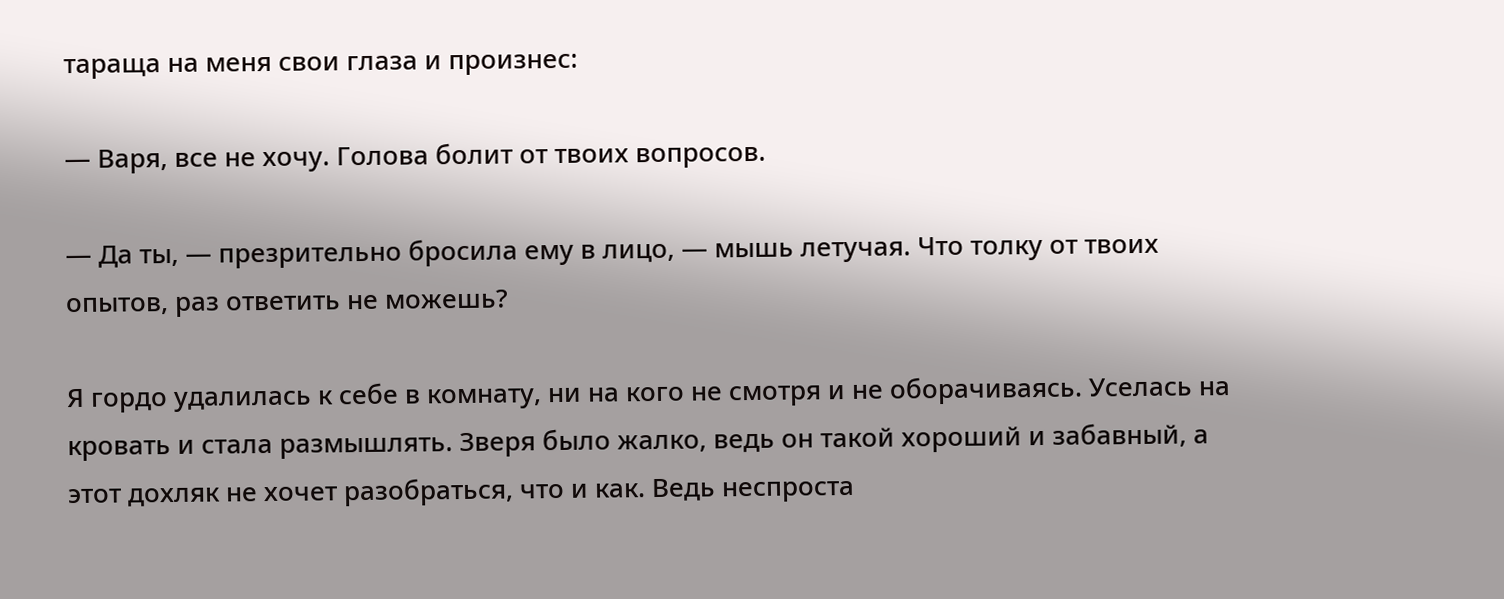тараща на меня свои глаза и произнес:

— Варя, все не хочу. Голова болит от твоих вопросов.

— Да ты, — презрительно бросила ему в лицо, — мышь летучая. Что толку от твоих опытов, раз ответить не можешь?

Я гордо удалилась к себе в комнату, ни на кого не смотря и не оборачиваясь. Уселась на кровать и стала размышлять. Зверя было жалко, ведь он такой хороший и забавный, а этот дохляк не хочет разобраться, что и как. Ведь неспроста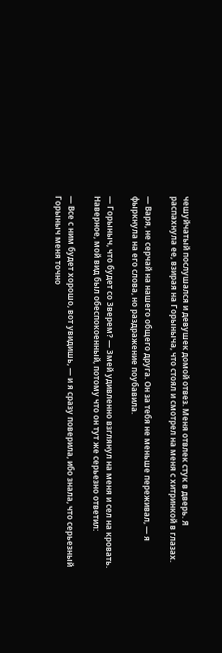чешуйчатый послушался и девушек домой отвез. Меня отвлек стук в дверь. Я распахнула ее, взирая на Горыныча, что стоял и смотрел на меня с хитринкой в глазах.

— Варя, не серчай на нашего общего друга. Он за тебя не меньше переживал, — я фыркнула на его слова, но раздражение поубавила.

— Горыныч, что будет со Зверем? — Змей удивленно взглянул на меня и сел на кровать. Наверное, мой вид был обеспокоенный, потому что он тут же серьезно ответил:

— Все с ним будет хорошо, вот увидишь, — и я сразу поверила, ибо знала, что серьезный Горыныч меня точно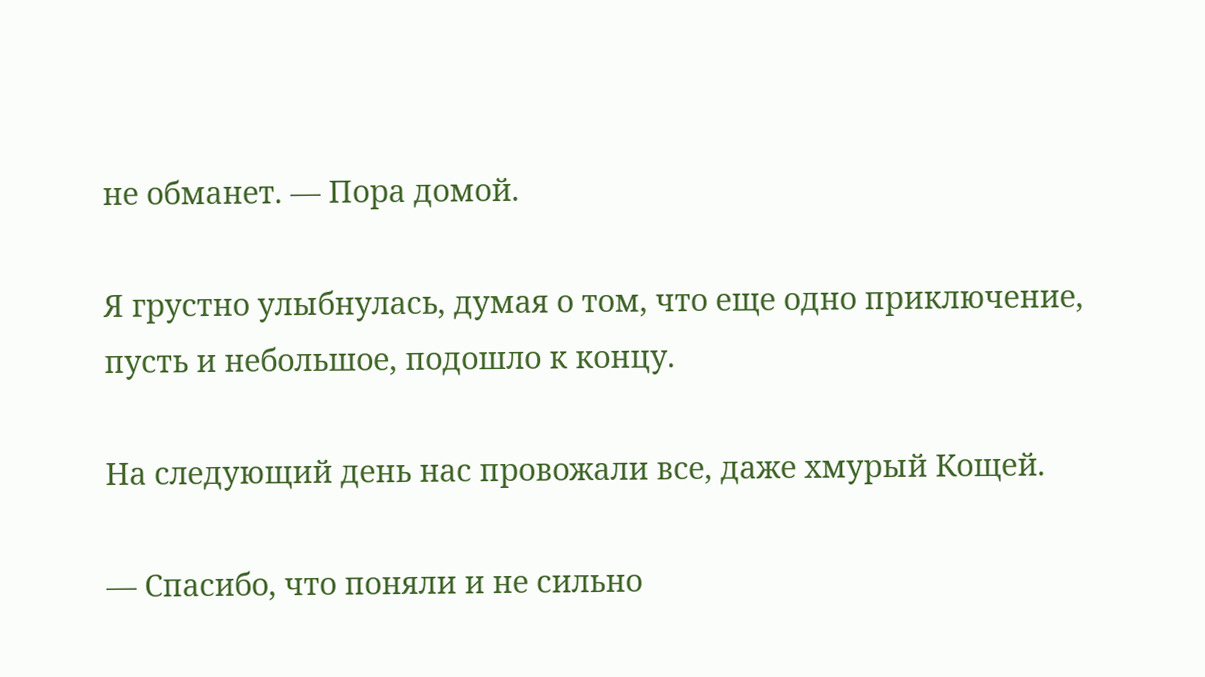не обманет. — Пора домой.

Я грустно улыбнулась, думая о том, что еще одно приключение, пусть и небольшое, подошло к концу.

На следующий день нас провожали все, даже хмурый Кощей.

— Спасибо, что поняли и не сильно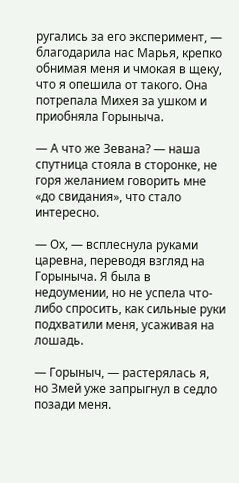ругались за его эксперимент, — благодарила нас Марья, крепко обнимая меня и чмокая в щеку, что я опешила от такого. Она потрепала Михея за ушком и приобняла Горыныча.

— А что же Зевана? — наша спутница стояла в сторонке, не горя желанием говорить мне «до свидания», что стало интересно.

— Ох, — всплеснула руками царевна, переводя взгляд на Горыныча. Я была в недоумении, но не успела что-либо спросить, как сильные руки подхватили меня, усаживая на лошадь.

— Горыныч, — растерялась я, но Змей уже запрыгнул в седло позади меня.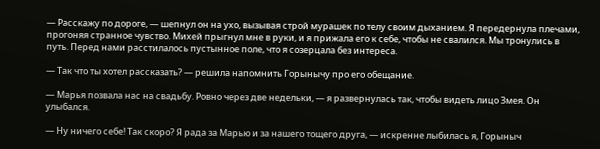— Расскажу по дороге, — шепнул он на ухо, вызывая строй мурашек по телу своим дыханием. Я передернула плечами, прогоняя странное чувство. Михей прыгнул мне в руки, и я прижала его к себе, чтобы не свалился. Мы тронулись в путь. Перед нами расстилалось пустынное поле, что я созерцала без интереса.

— Так что ты хотел рассказать? — решила напомнить Горынычу про его обещание.

— Марья позвала нас на свадьбу. Ровно через две недельки, — я развернулась так, чтобы видеть лицо Змея. Он улыбался.

— Ну ничего себе! Так скоро? Я рада за Марью и за нашего тощего друга, — искренне лыбилась я, Горыныч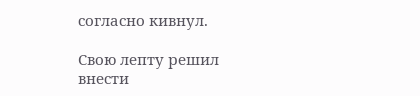согласно кивнул.

Свою лепту решил внести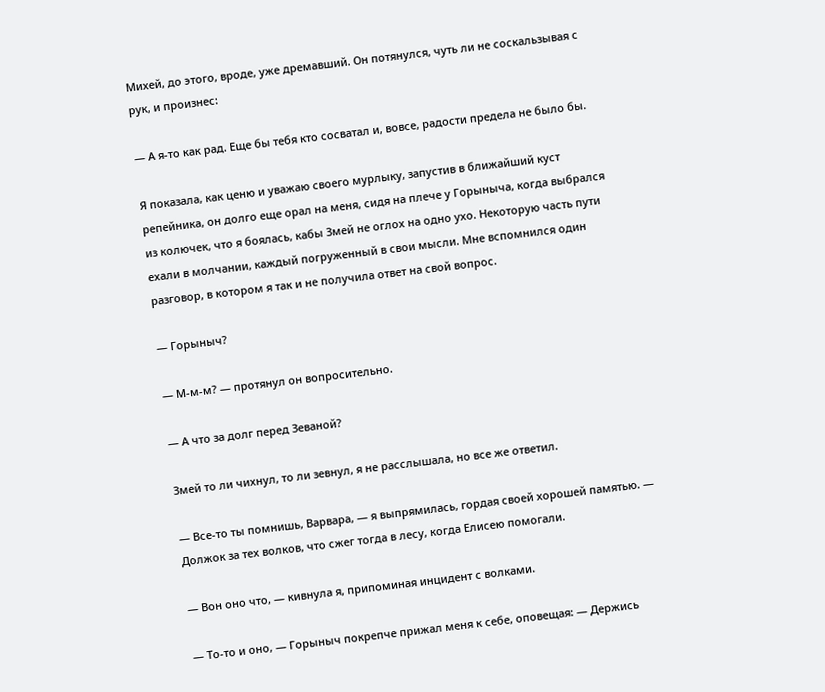Михей, до этого, вроде, уже дремавший. Он потянулся, чуть ли не соскальзывая с рук, и произнес:

— А я-то как рад. Еще бы тебя кто сосватал и, вовсе, радости предела не было бы.

Я показала, как ценю и уважаю своего мурлыку, запустив в ближайший куст репейника, он долго еще орал на меня, сидя на плече у Горыныча, когда выбрался из колючек, что я боялась, кабы Змей не оглох на одно ухо. Некоторую часть пути ехали в молчании, каждый погруженный в свои мысли. Мне вспомнился один разговор, в котором я так и не получила ответ на свой вопрос.

— Горыныч?

— М-м-м? — протянул он вопросительно.

— А что за долг перед Зеваной?

Змей то ли чихнул, то ли зевнул, я не расслышала, но все же ответил.

— Все-то ты помнишь, Варвара, — я выпрямилась, гордая своей хорошей памятью. — Должок за тех волков, что сжег тогда в лесу, когда Елисею помогали.

— Вон оно что, — кивнула я, припоминая инцидент с волками.

— То-то и оно, — Горыныч покрепче прижал меня к себе, оповещая: — Держись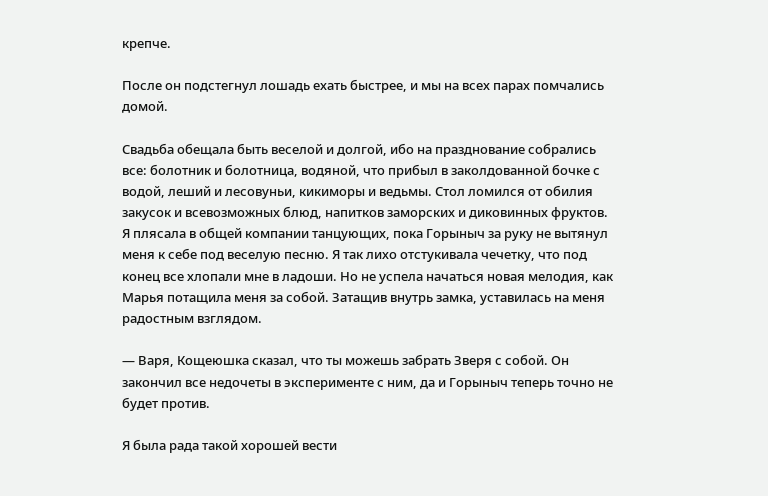крепче.

После он подстегнул лошадь ехать быстрее, и мы на всех парах помчались домой.

Свадьба обещала быть веселой и долгой, ибо на празднование собрались все: болотник и болотница, водяной, что прибыл в заколдованной бочке с водой, леший и лесовуньи, кикиморы и ведьмы. Стол ломился от обилия закусок и всевозможных блюд, напитков заморских и диковинных фруктов. Я плясала в общей компании танцующих, пока Горыныч за руку не вытянул меня к себе под веселую песню. Я так лихо отстукивала чечетку, что под конец все хлопали мне в ладоши. Но не успела начаться новая мелодия, как Марья потащила меня за собой. Затащив внутрь замка, уставилась на меня радостным взглядом.

— Варя, Кощеюшка сказал, что ты можешь забрать Зверя с собой. Он закончил все недочеты в эксперименте с ним, да и Горыныч теперь точно не будет против.

Я была рада такой хорошей вести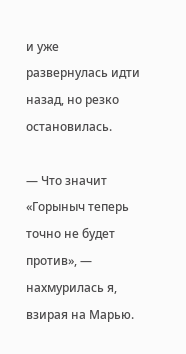и уже развернулась идти назад, но резко остановилась.

— Что значит «Горыныч теперь точно не будет против», — нахмурилась я, взирая на Марью.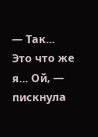— Так... Это что же я... Ой, — пискнула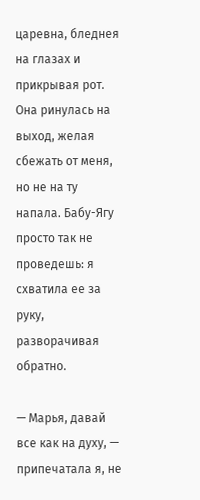царевна, бледнея на глазах и прикрывая рот. Она ринулась на выход, желая сбежать от меня, но не на ту напала. Бабу-Ягу просто так не проведешь: я схватила ее за руку, разворачивая обратно.

— Марья, давай все как на духу, — припечатала я, не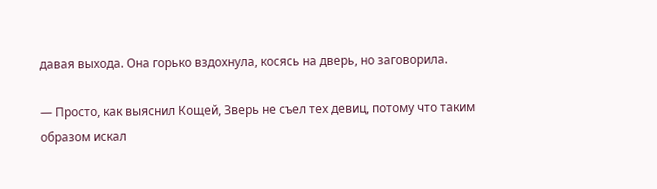давая выхода. Она горько вздохнула, косясь на дверь, но заговорила.

— Просто, как выяснил Кощей, Зверь не съел тех девиц, потому что таким образом искал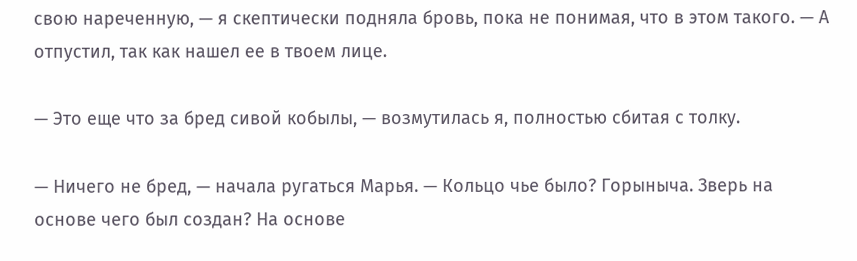свою нареченную, — я скептически подняла бровь, пока не понимая, что в этом такого. — А отпустил, так как нашел ее в твоем лице.

— Это еще что за бред сивой кобылы, — возмутилась я, полностью сбитая с толку.

— Ничего не бред, — начала ругаться Марья. — Кольцо чье было? Горыныча. Зверь на основе чего был создан? На основе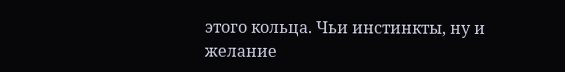этого кольца. Чьи инстинкты, ну и желание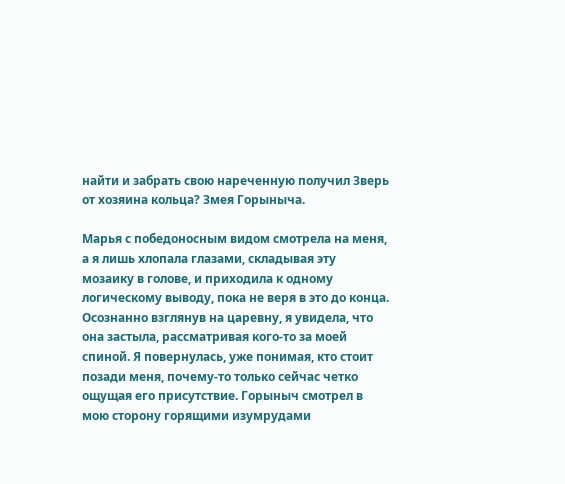найти и забрать свою нареченную получил Зверь от хозяина кольца? Змея Горыныча.

Марья с победоносным видом смотрела на меня, а я лишь хлопала глазами, складывая эту мозаику в голове, и приходила к одному логическому выводу, пока не веря в это до конца. Осознанно взглянув на царевну, я увидела, что она застыла, рассматривая кого-то за моей спиной. Я повернулась, уже понимая, кто стоит позади меня, почему-то только сейчас четко ощущая его присутствие. Горыныч смотрел в мою сторону горящими изумрудами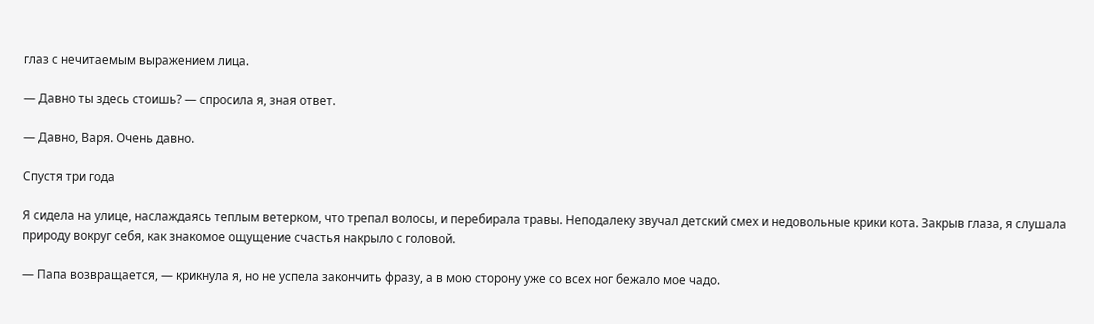глаз с нечитаемым выражением лица.

— Давно ты здесь стоишь? — спросила я, зная ответ.

— Давно, Варя. Очень давно.

Спустя три года

Я сидела на улице, наслаждаясь теплым ветерком, что трепал волосы, и перебирала травы. Неподалеку звучал детский смех и недовольные крики кота. Закрыв глаза, я слушала природу вокруг себя, как знакомое ощущение счастья накрыло с головой.

— Папа возвращается, — крикнула я, но не успела закончить фразу, а в мою сторону уже со всех ног бежало мое чадо.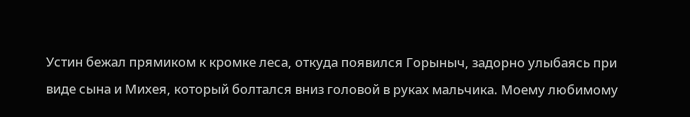Устин бежал прямиком к кромке леса, откуда появился Горыныч, задорно улыбаясь при виде сына и Михея, который болтался вниз головой в руках мальчика. Моему любимому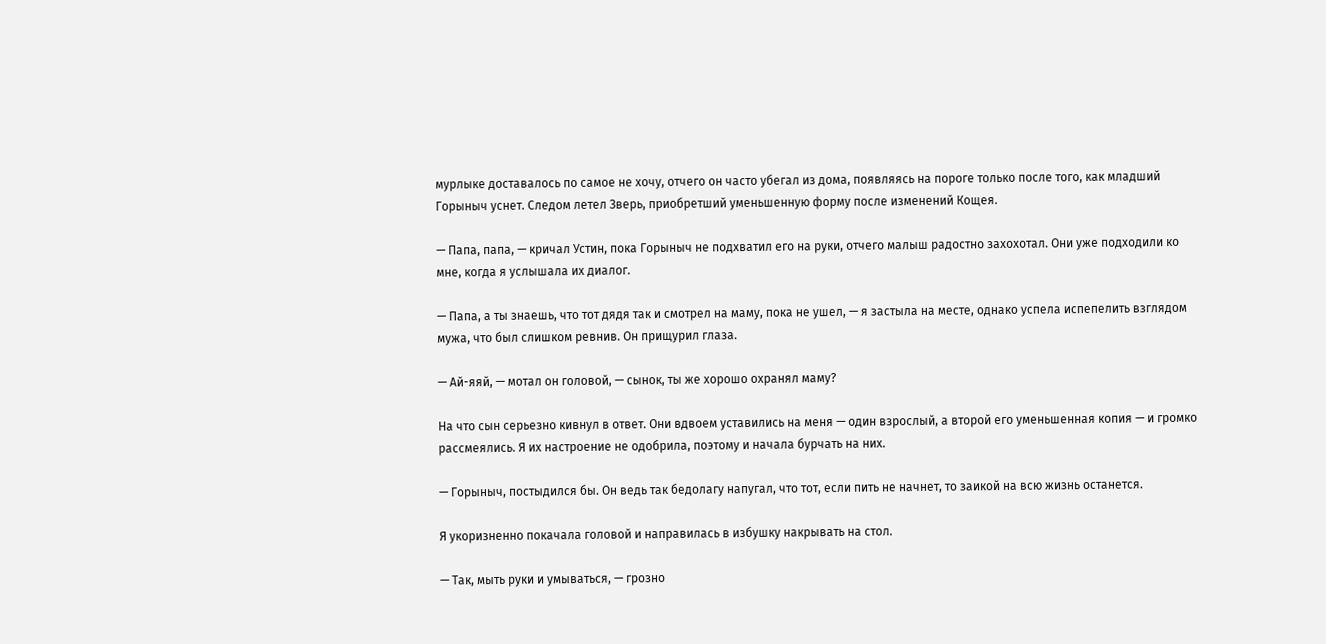мурлыке доставалось по самое не хочу, отчего он часто убегал из дома, появляясь на пороге только после того, как младший Горыныч уснет. Следом летел Зверь, приобретший уменьшенную форму после изменений Кощея.

— Папа, папа, — кричал Устин, пока Горыныч не подхватил его на руки, отчего малыш радостно захохотал. Они уже подходили ко мне, когда я услышала их диалог.

— Папа, а ты знаешь, что тот дядя так и смотрел на маму, пока не ушел, — я застыла на месте, однако успела испепелить взглядом мужа, что был слишком ревнив. Он прищурил глаза.

— Ай-яяй, — мотал он головой, — сынок, ты же хорошо охранял маму?

На что сын серьезно кивнул в ответ. Они вдвоем уставились на меня — один взрослый, а второй его уменьшенная копия — и громко рассмеялись. Я их настроение не одобрила, поэтому и начала бурчать на них.

— Горыныч, постыдился бы. Он ведь так бедолагу напугал, что тот, если пить не начнет, то заикой на всю жизнь останется.

Я укоризненно покачала головой и направилась в избушку накрывать на стол.

— Так, мыть руки и умываться, — грозно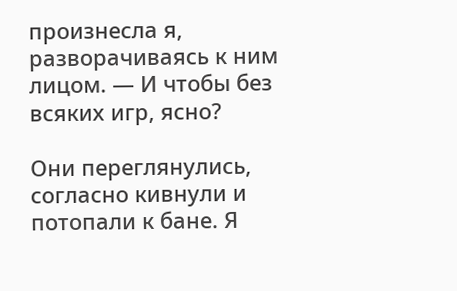произнесла я, разворачиваясь к ним лицом. — И чтобы без всяких игр, ясно?

Они переглянулись, согласно кивнули и потопали к бане. Я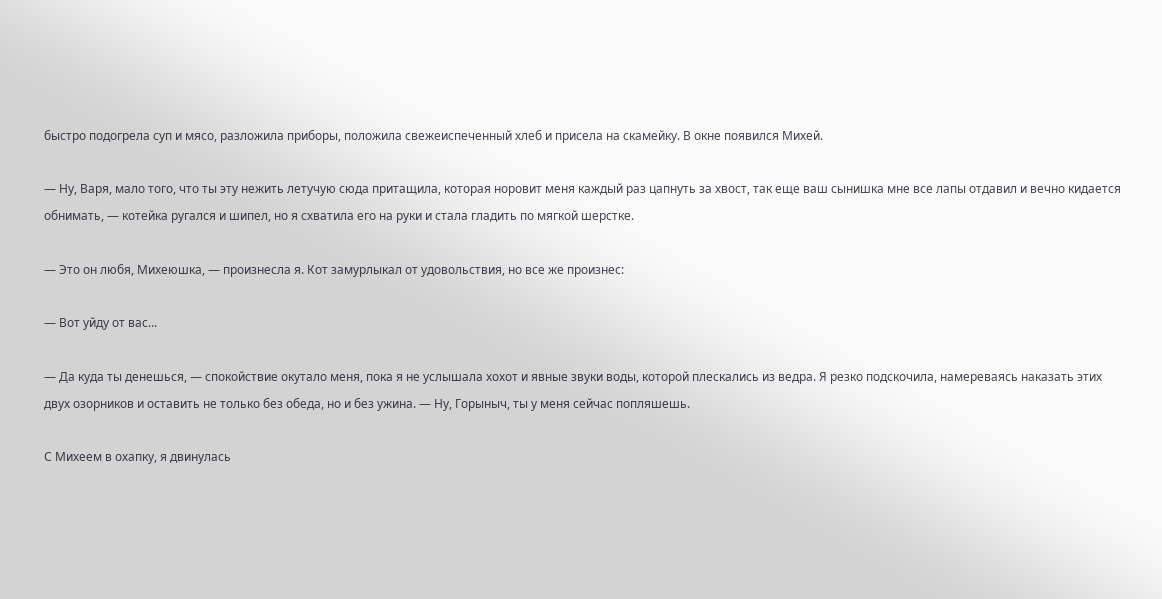быстро подогрела суп и мясо, разложила приборы, положила свежеиспеченный хлеб и присела на скамейку. В окне появился Михей.

— Ну, Варя, мало того, что ты эту нежить летучую сюда притащила, которая норовит меня каждый раз цапнуть за хвост, так еще ваш сынишка мне все лапы отдавил и вечно кидается обнимать, — котейка ругался и шипел, но я схватила его на руки и стала гладить по мягкой шерстке.

— Это он любя, Михеюшка, — произнесла я. Кот замурлыкал от удовольствия, но все же произнес:

— Вот уйду от вас...

— Да куда ты денешься, — спокойствие окутало меня, пока я не услышала хохот и явные звуки воды, которой плескались из ведра. Я резко подскочила, намереваясь наказать этих двух озорников и оставить не только без обеда, но и без ужина. — Ну, Горыныч, ты у меня сейчас попляшешь.

С Михеем в охапку, я двинулась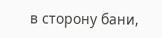в сторону бани,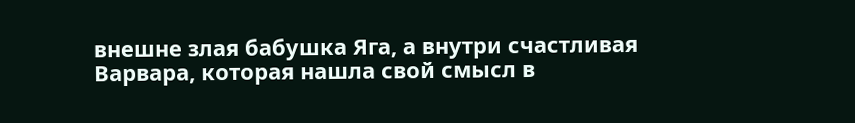внешне злая бабушка Яга, а внутри счастливая Варвара, которая нашла свой смысл в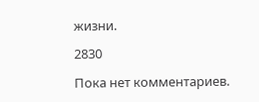жизни.

2830

Пока нет комментариев.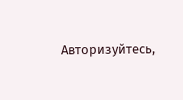Авторизуйтесь,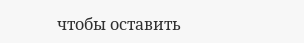чтобы оставить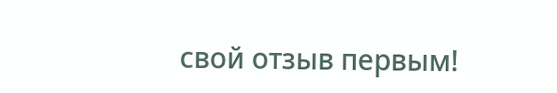свой отзыв первым!